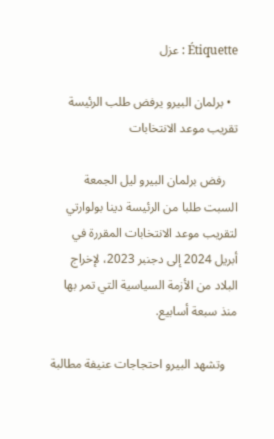Étiquette : عزل

  • برلمان البيرو يرفض طلب الرئيسة تقريب موعد الانتخابات

    رفض برلمان البيرو ليل الجمعة السبت طلبا من الرئيسة دينا بولوارتي لتقريب موعد الانتخابات المقررة في أبريل 2024 إلى دجنبر 2023، لإخراج البلاد من الأزمة السياسية التي تمر بها منذ سبعة أسابيع.

    وتشهد البيرو احتجاجات عنيفة مطالبة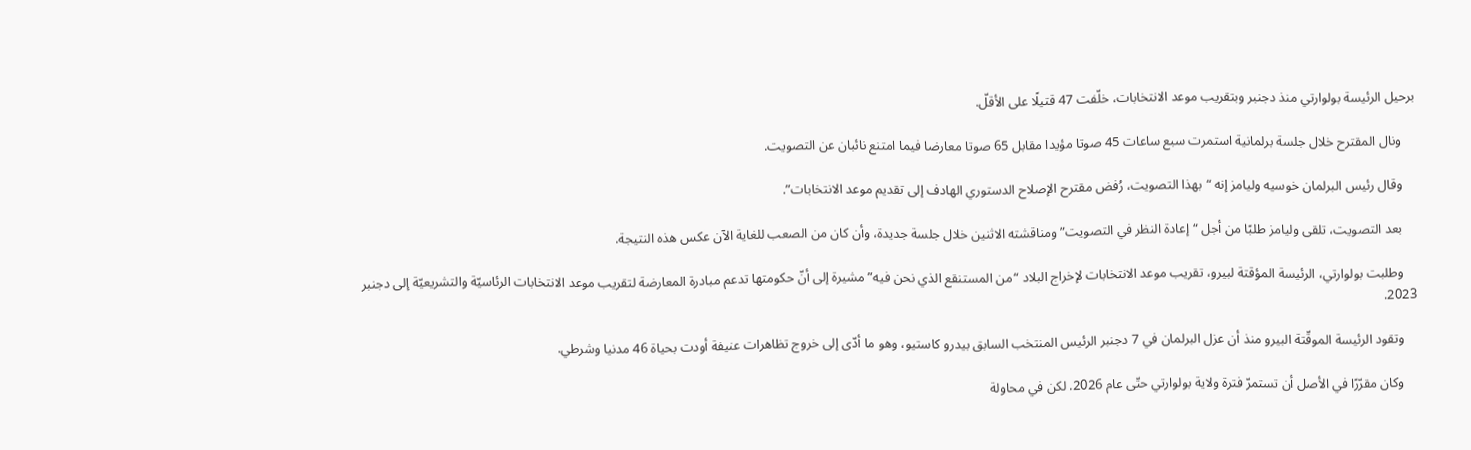برحيل الرئيسة بولوارتي منذ دجنبر وبتقريب موعد الانتخابات، خلّفت 47 قتيلًا على الأقلّ.

    ونال المقترح خلال جلسة برلمانية استمرت سبع ساعات 45 صوتا مؤيدا مقابل 65 صوتا معارضا فيما امتنع نائبان عن التصويت.

    وقال رئيس البرلمان خوسيه وليامز إنه “بهذا التصويت، رُفض مقترح الإصلاح الدستوري الهادف إلى تقديم موعد الانتخابات”.

    بعد التصويت، تلقى وليامز طلبًا من أجل “إعادة النظر في التصويت” ومناقشته الاثنين خلال جلسة جديدة، وأن كان من الصعب للغاية الآن عكس هذه النتيجة.

    وطلبت بولوارتي، الرئيسة المؤقتة لبيرو، تقريب موعد الانتخابات لإخراج البلاد “من المستنقع الذي نحن فيه” مشيرة إلى أنّ حكومتها تدعم مبادرة المعارضة لتقريب موعد الانتخابات الرئاسيّة والتشريعيّة إلى دجنبر 2023.

    وتقود الرئيسة الموقّتة البيرو منذ أن عزل البرلمان في 7 دجنبر الرئيس المنتخب السابق بيدرو كاستيو، وهو ما أدّى إلى خروج تظاهرات عنيفة أودت بحياة 46 مدنيا وشرطي.

    وكان مقرّرًا في الأصل أن تستمرّ فترة ولاية بولوارتي حتّى عام 2026. لكن في محاولة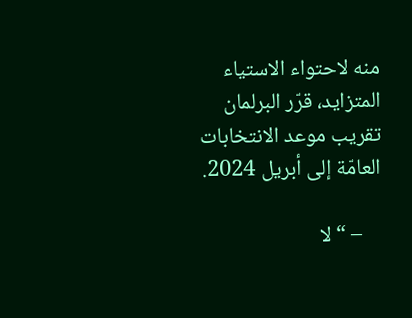منه لاحتواء الاستياء المتزايد، قرّر البرلمان تقريب موعد الانتخابات العامّة إلى أبريل 2024.

    – “لا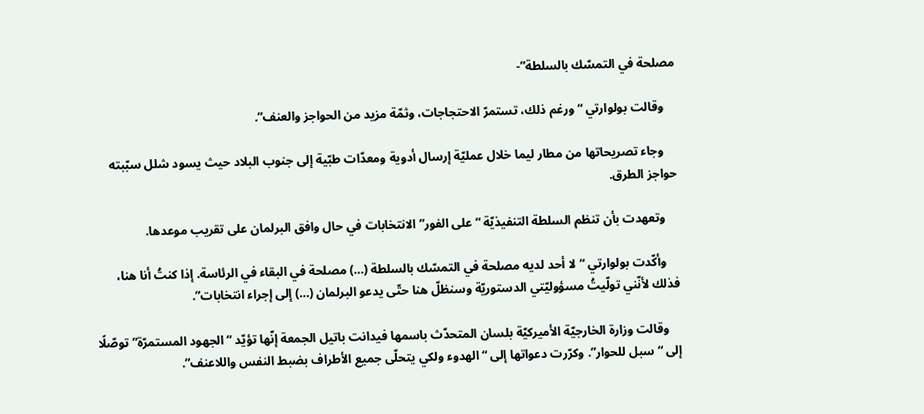مصلحة في التمسّك بالسلطة”-

    وقالت بولوارتي “ورغم ذلك، تستمرّ الاحتجاجات، وثمّة مزيد من الحواجز والعنف”.

    وجاء تصريحاتها من مطار ليما خلال عمليّة إرسال أدوية ومعدّات طبّية إلى جنوب البلاد حيث يسود شلل سبّبته حواجز الطرق.

    وتعهدت بأن تنظم السلطة التنفيذيّة “على الفور” الانتخابات في حال وافق البرلمان على تقريب موعدها.

    وأكّدت بولوارتي “لا أحد لديه مصلحة في التمسّك بالسلطة (…) مصلحة في البقاء في الرئاسة. إذا كنتُ أنا هنا، فذلك لأنّني تولّيتُ مسؤوليّتي الدستوريّة وسنظلّ هنا حتّى يدعو البرلمان (…) إلى إجراء انتخابات”.

    وقالت وزارة الخارجيّة الأميركيّة بلسان المتحدّث باسمها فيدانت باتيل الجمعة إنّها تؤيّد “الجهود المستمرّة” توصّلًا إلى “سبل للحوار”. وكرّرت دعواتها إلى “الهدوء ولكي يتحلّى جميع الأطراف بضبط النفس واللاعنف”.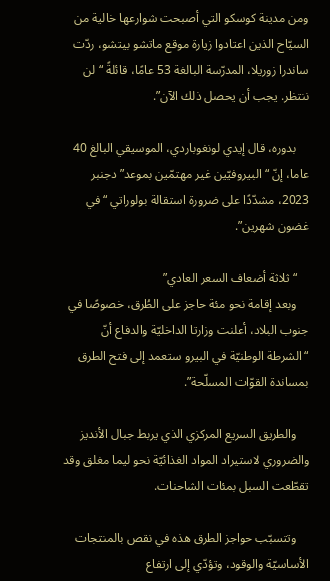ومن مدينة كوسكو التي أصبحت شوارعها خالية من السيّاح الذين اعتادوا زيارة موقع ماتشو بيتشو، ردّت ساندرا زوريلا، المدرّسة البالغة 53 عامًا، قائلةً “لن ننتظر. يجب أن يحصل ذلك الآن”.

    بدوره، قال إيدي لونغوباردي، الموسيقي البالغ 40 عاما، إنّ “البيروفيّين غير مهتمّين بموعد” دجنبر 2023، مشدّدًا على ضرورة استقالة بولوراتي “في غضون شهرين”.

    “ثلاثة أضعاف السعر العادي”
    وبعد إقامة نحو مئة حاجز على الطُرق، خصوصًا في جنوب البلاد، أعلنت وزارتا الداخليّة والدفاع أنّ “الشرطة الوطنيّة في البيرو ستعمد إلى فتح الطرق بمساندة القوّات المسلّحة”.

    والطريق السريع المركزي الذي يربط جبال الأنديز والضروري لاستيراد المواد الغذائيّة نحو ليما مغلق وقد تقطّعت السبل بمئات الشاحنات.

    وتتسبّب حواجز الطرق هذه في نقص بالمنتجات الأساسيّة والوقود، وتؤدّي إلى ارتفاع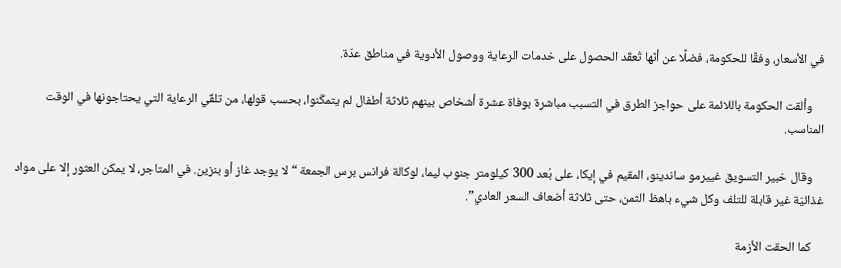في الأسعار، وفقًا للحكومة، فضلًا عن أنّها تُعقّد الحصول على خدمات الرعاية ووصول الأدوية في مناطق عدّة.

    وألقت الحكومة باللائمة على حواجز الطرق في التسبب مباشرة بوفاة عشرة أشخاص بينهم ثلاثة أطفال لم يتمكّنوا، بحسب قولها، من تلقّي الرعاية التي يحتاجونها في الوقت المناسب.

    وقال خبير التسويق غييرمو ساندينو، المقيم في إيكا، على بُعد 300 كيلومتر جنوب ليما، لوكالة فرانس برس الجمعة “لا يوجد غاز أو بنزين. في المتاجر، لا يمكن العثور إلا على مواد غذائيّة غير قابلة للتلف وكل شيء باهظ الثمن، حتى ثلاثة أضعاف السعر العادي”.

    كما الحقت الأزمة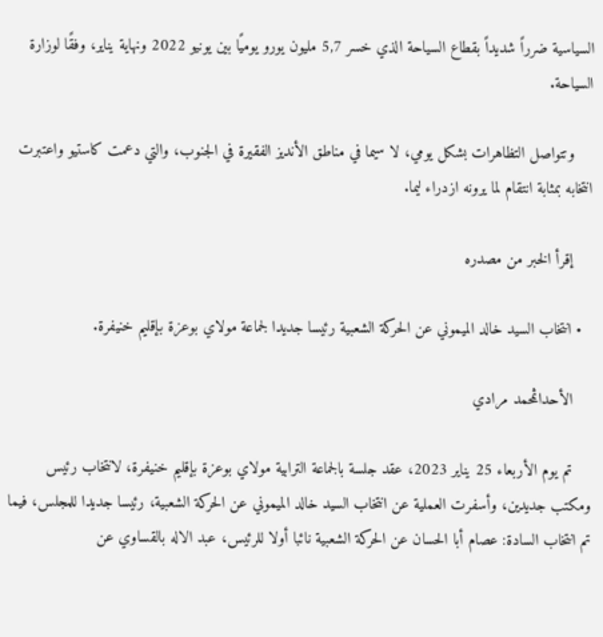السياسية ضرراً شديداً بقطاع السياحة الذي خسر 5,7 مليون يورو يوميًا بين يونيو 2022 ونهاية يناير، وفقًا لوزارة السياحة.

    وتتواصل التظاهرات بشكل يومي، لا سيما في مناطق الأنديز الفقيرة في الجنوب، والتي دعمت كاستيو واعتبرت انتخابه بمثابة انتقام لما يرونه ازدراء ليما.

    إقرأ الخبر من مصدره

  • انتخاب السيد خالد الميموني عن الحركة الشعبية رئيسا جديدا لجماعة مولاي بوعزة بإقليم خنيفرة.

    الأحداثمحمد مرادي

    تم يوم الأربعاء 25 يناير 2023، عقد جلسة بالجماعة الترابية مولاي بوعزة بإقليم خنيفرة، لانتخاب رئيس ومكتب جديدين، وأسفرت العملية عن انتخاب السيد خالد الميموني عن الحركة الشعبية، رئيسا جديدا للمجلس، فيما تم انتخاب السادة: عصام أبا الحسان عن الحركة الشعبية نائبا أولا للرئيس، عبد الاله بالقساوي عن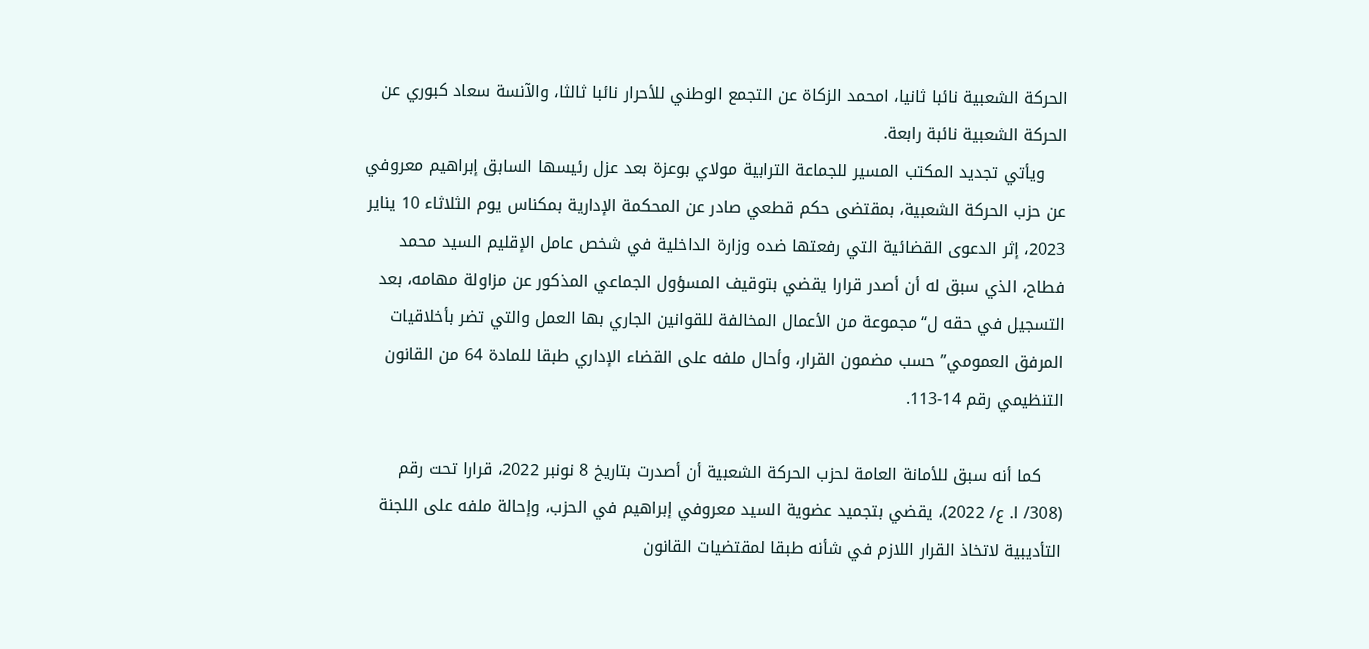الحركة الشعبية نائبا ثانيا، امحمد الزكاة عن التجمع الوطني للأحرار نائبا ثالثا، والآنسة سعاد كبوري عن الحركة الشعبية نائبة رابعة.
    ويأتي تجديد المكتب المسير للجماعة الترابية مولاي بوعزة بعد عزل رئيسها السابق إبراهيم معروفي عن حزب الحركة الشعبية، بمقتضى حكم قطعي صادر عن المحكمة الإدارية بمكناس يوم الثلاثاء 10 يناير 2023، إثر الدعوى القضائية التي رفعتها ضده وزارة الداخلية في شخص عامل الإقليم السيد محمد فطاح، الذي سبق له أن أصدر قرارا يقضي بتوقيف المسؤول الجماعي المذكور عن مزاولة مهامه، بعد التسجيل في حقه ل“مجموعة من الأعمال المخالفة للقوانين الجاري بها العمل والتي تضر بأخلاقيات المرفق العمومي” حسب مضمون القرار، وأحال ملفه على القضاء الإداري طبقا للمادة 64 من القانون التنظيمي رقم 14-113.

    كما أنه سبق للأمانة العامة لحزب الحركة الشعبية أن أصدرت بتاريخ 8 نونبر 2022، قرارا تحت رقم (308/ ا. ع/ 2022)، يقضي بتجميد عضوية السيد معروفي إبراهيم في الحزب، وإحالة ملفه على اللجنة التأديبية لاتخاذ القرار اللازم في شأنه طبقا لمقتضيات القانون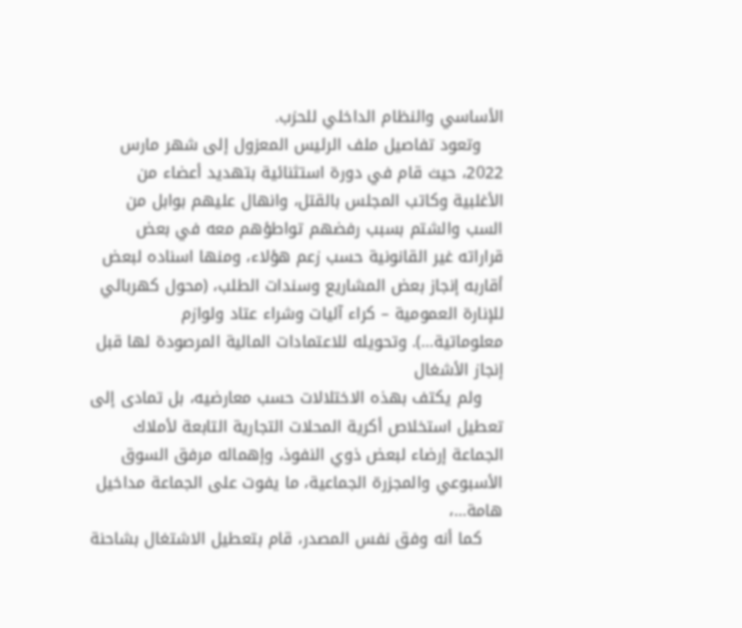الأساسي والنظام الداخلي للحزب.
    وتعود تفاصيل ملف الرئيس المعزول إلى شهر مارس 2022، حيث قام في دورة استثنائية بتهديد أعضاء من الأغلبية وكاتب المجلس بالقتل، وانهال عليهم بوابل من السب والشتم بسبب رفضهم تواطؤهم معه في بعض قراراته غير القانونية حسب زعم هؤلاء، ومنها اسناده لبعض أقاربه إنجاز بعض المشاريع وسندات الطلب، (محول كهربائي للإنارة العمومية – كراء آليات وشراء عتاد ولوازم معلوماتية…). وتحويله للاعتمادات المالية المرصودة لها قبل إنجاز الأشغال
    ولم يكتف بهذه الاختلالات حسب معارضيه، بل تمادى إلى تعطيل استخلاص أكرية المحلات التجارية التابعة لأملاك الجماعة إرضاء لبعض ذوي النفوذ، وإهماله مرفق السوق الأسبوعي والمجزرة الجماعية، ما يفوت على الجماعة مداخيل هامة…،
    كما أنه وفق نفس المصدر، قام بتعطيل الاشتغال بشاحنة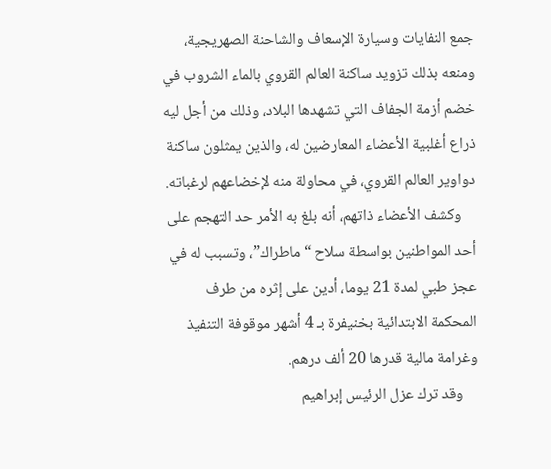جمع النفايات وسيارة الإسعاف والشاحنة الصهريجية، ومنعه بذلك تزويد ساكنة العالم القروي بالماء الشروب في خضم أزمة الجفاف التي تشهدها البلاد، وذلك من أجل ليه ذراع أغلبية الأعضاء المعارضين له، والذين يمثلون ساكنة دواوير العالم القروي، في محاولة منه لإخضاعهم لرغباته.
    وكشف الأعضاء ذاتهم، أنه بلغ به الأمر حد التهجم على أحد المواطنين بواسطة سلاح “ماطراك”، وتسبب له في عجز طبي لمدة 21 يوما، أدين على إثره من طرف المحكمة الابتدائية بخنيفرة بـ 4 أشهر موقوفة التنفيذ وغرامة مالية قدرها 20 ألف درهم.
    وقد ترك عزل الرئيس إبراهيم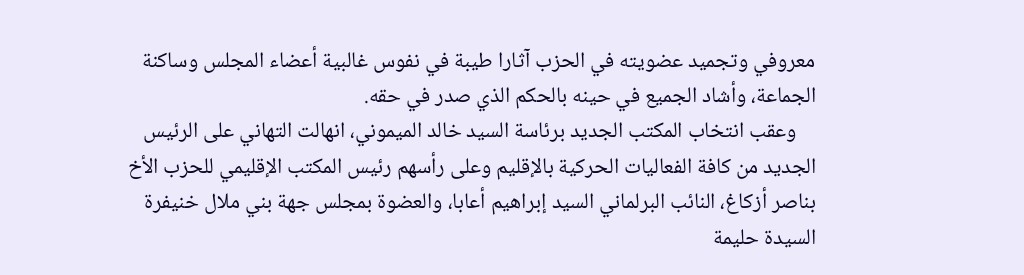معروفي وتجميد عضويته في الحزب آثارا طيبة في نفوس غالبية أعضاء المجلس وساكنة الجماعة، وأشاد الجميع في حينه بالحكم الذي صدر في حقه.
    وعقب انتخاب المكتب الجديد برئاسة السيد خالد الميموني، انهالت التهاني على الرئيس الجديد من كافة الفعاليات الحركية بالإقليم وعلى رأسهم رئيس المكتب الإقليمي للحزب الأخ بناصر أزكاغ، النائب البرلماني السيد إبراهيم أعابا، والعضوة بمجلس جهة بني ملال خنيفرة السيدة حليمة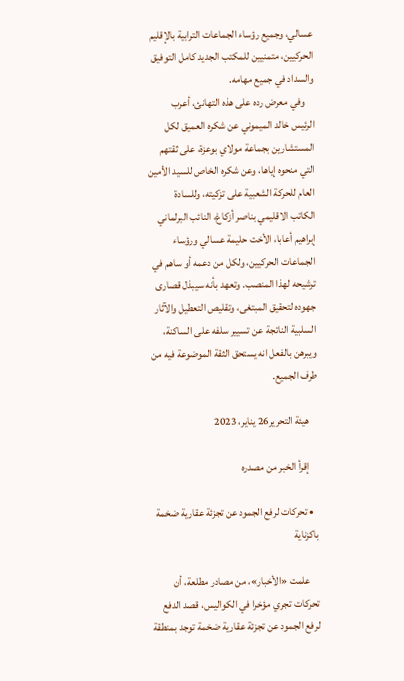عسالي، وجميع رؤساء الجماعات الترابية بالإقليم الحركيين، متمنيين للمكتب الجديد كامل التوفيق والسداد في جميع مهامه.
    وفي معرض رده على هذه التهانئ، أعرب الرئيس خالد الميموني عن شكره العميق لكل المستشارين بجماعة مولاي بوعزة، على ثقتهم التي منحوه إياها، وعن شكره الخاص للسيد الأمين العام للحركة الشعبية على تزكيته، وللسادة الكاتب الاقليمي بناصر أزكاغ، النائب البرلماني إبراهيم أعابا، الأخت حليمة عسالي ورؤساء الجماعات الحركيين، ولكل من دعمه أو ساهم في ترشيحه لهذا المنصب. وتعهد بأنه سيبذل قصارى جهوده لتحقيق المبتغى، وتقليص التعطيل والآثار السلبية الناتجة عن تسيير سلفه على الساكنة، ويبرهن بالفعل انه يستحق الثقة الموضوعة فيه من طرف الجميع.

    هيئة التحرير26 يناير، 2023

    إقرأ الخبر من مصدره

  • تحركات لرفع الجمود عن تجزئة عقارية ضخمة باكزناية

    علمت «الأخبار»، من مصادر مطلعة، أن تحركات تجري مؤخرا في الكواليس، قصد الدفع لرفع الجمود عن تجزئة عقارية ضخمة توجد بمنطقة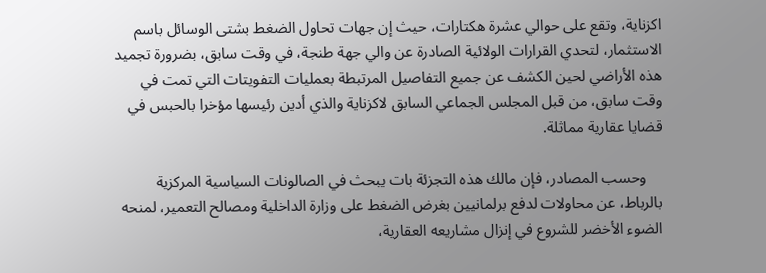اكزناية، وتقع على حوالي عشرة هكتارات، حيث إن جهات تحاول الضغط بشتى الوسائل باسم الاستثمار، لتحدي القرارات الولائية الصادرة عن والي جهة طنجة، في وقت سابق، بضرورة تجميد هذه الأراضي لحين الكشف عن جميع التفاصيل المرتبطة بعمليات التفويتات التي تمت في وقت سابق، من قبل المجلس الجماعي السابق لاكزناية والذي أدين رئيسها مؤخرا بالحبس في قضايا عقارية مماثلة.

    وحسب المصادر، فإن مالك هذه التجزئة بات يبحث في الصالونات السياسية المركزية بالرباط، عن محاولات لدفع برلمانيين بغرض الضغط على وزارة الداخلية ومصالح التعمير، لمنحه الضوء الأخضر للشروع في إنزال مشاريعه العقارية،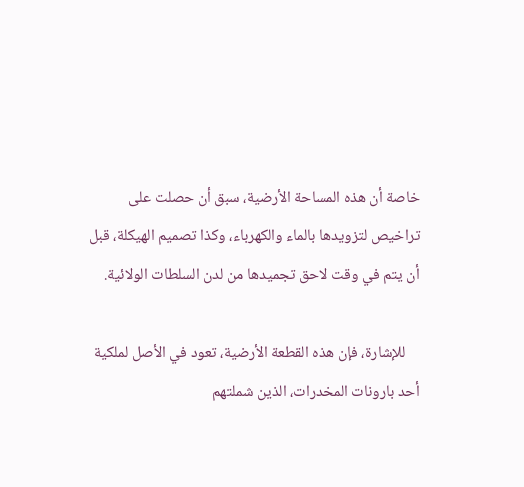خاصة أن هذه المساحة الأرضية، سبق أن حصلت على تراخيص لتزويدها بالماء والكهرباء، وكذا تصميم الهيكلة، قبل أن يتم في وقت لاحق تجميدها من لدن السلطات الولائية.

    للإشارة، فإن هذه القطعة الأرضية، تعود في الأصل لملكية أحد بارونات المخدرات، الذين شملتهم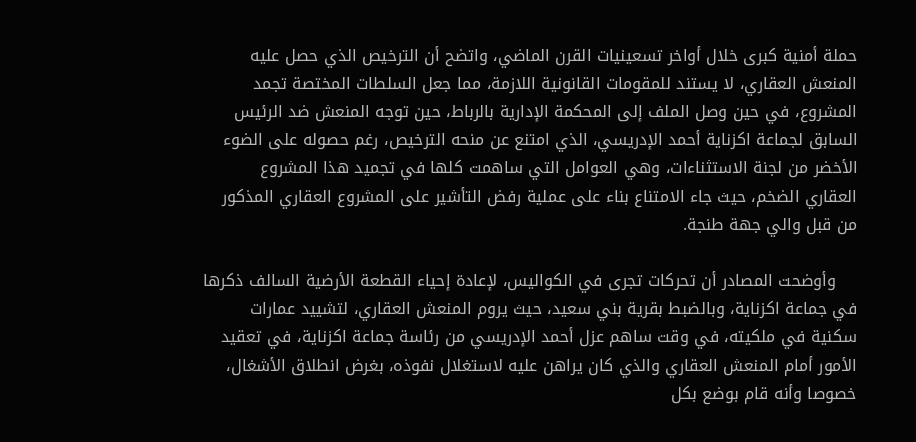حملة أمنية كبرى خلال أواخر تسعينيات القرن الماضي، واتضح أن الترخيص الذي حصل عليه المنعش العقاري، لا يستند للمقومات القانونية اللازمة، مما جعل السلطات المختصة تجمد المشروع، في حين وصل الملف إلى المحكمة الإدارية بالرباط، حين توجه المنعش ضد الرئيس السابق لجماعة اكزناية أحمد الإدريسي، الذي امتنع عن منحه الترخيص، رغم حصوله على الضوء الأخضر من لجنة الاستثناءات، وهي العوامل التي ساهمت كلها في تجميد هذا المشروع العقاري الضخم، حيث جاء الامتناع بناء على عملية رفض التأشير على المشروع العقاري المذكور من قبل والي جهة طنجة.

    وأوضحت المصادر أن تحركات تجرى في الكواليس، لإعادة إحياء القطعة الأرضية السالف ذكرها في جماعة اكزناية، وبالضبط بقرية بني سعيد، حيث يروم المنعش العقاري، لتشييد عمارات سكنية في ملكيته، في وقت ساهم عزل أحمد الإدريسي من رئاسة جماعة اكزناية، في تعقيد الأمور أمام المنعش العقاري والذي كان يراهن عليه لاستغلال نفوذه، بغرض انطلاق الأشغال، خصوصا وأنه قام بوضع بكل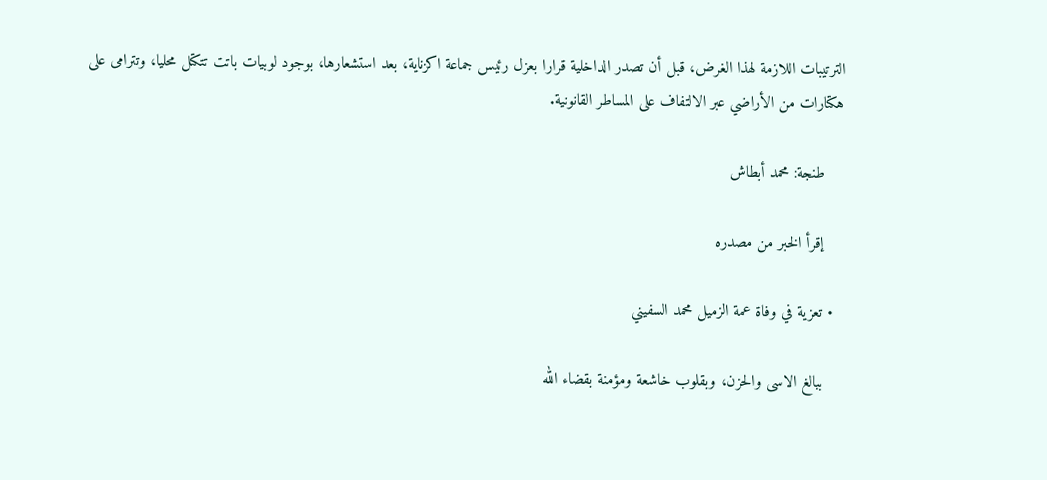الترتيبات اللازمة لهذا الغرض، قبل أن تصدر الداخلية قرارا بعزل رئيس جماعة اكزناية، بعد استشعارها، بوجود لوبيات باتت تتكتل محليا، وتترامى على هكتارات من الأراضي عبر الالتفاف على المساطر القانونية.

    طنجة: محمد أبطاش

    إقرأ الخبر من مصدره

  • تعزية في وفاة عمة الزميل محمد السفيني

    ببالغ الاسى والحزن، وبقلوب خاشعة ومؤمنة بقضاء الله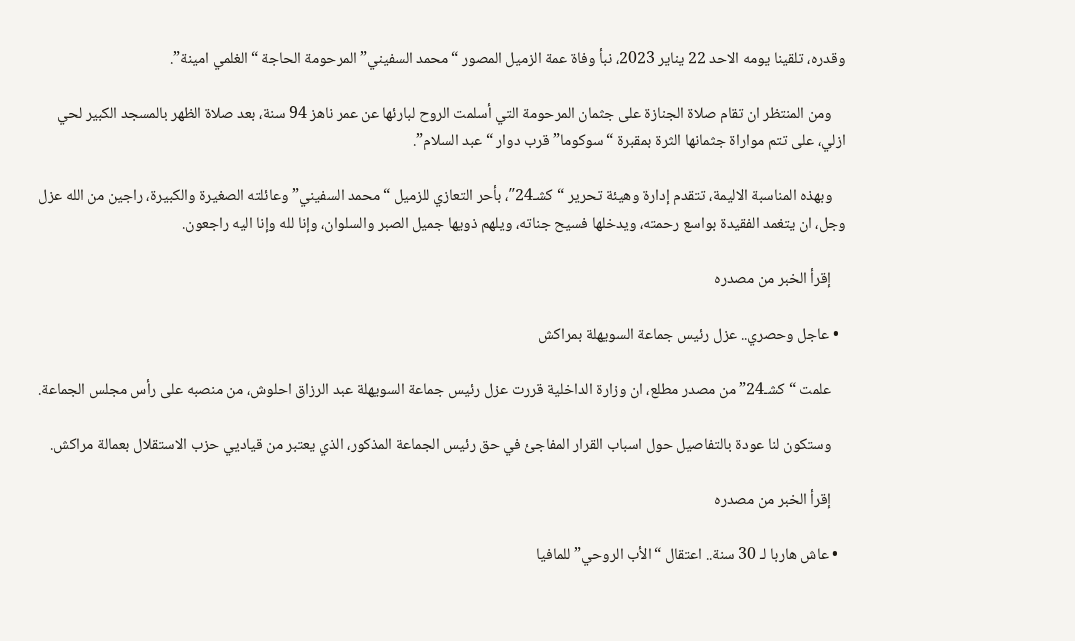وقدره، تلقينا يومه الاحد 22 يناير 2023، نبأ وفاة عمة الزميل المصور “محمد السفيني” المرحومة الحاجة “الغلمي امينة”.

    ومن المنتظر ان تقام صلاة الجنازة على جثمان المرحومة التي أسلمت الروح لبارئها عن عمر ناهز 94 سنة، بعد صلاة الظهر بالمسجد الكبير لحي ازلي، على تتم مواراة جثمانها الثرة بمقبرة “سوكوما” قرب دوار “عبد السلام”.

    وبهذه المناسبة الاليمة، تتقدم إدارة وهيئة تحرير “كشـ24″، بأحر التعازي للزميل “محمد السفيني” وعائلته الصغيرة والكبيرة، راجين من الله عزل وجل، ان يتغمد الفقيدة بواسع رحمته، ويدخلها فسيح جناته، ويلهم ذويها جميل الصبر والسلوان، وإنا لله وإنا اليه راجعون.

    إقرأ الخبر من مصدره

  • عاجل وحصري.. عزل رئيس جماعة السويهلة بمراكش

    علمت “كشـ24” من مصدر مطلع، ان وزارة الداخلية قررت عزل رئيس جماعة السويهلة عبد الرزاق احلوش، من منصبه على رأس مجلس الجماعة.

    وستكون لنا عودة بالتفاصيل حول اسباب القرار المفاجئ في حق رئيس الجماعة المذكور، الذي يعتبر من قياديي حزب الاستقلال بعمالة مراكش.

    إقرأ الخبر من مصدره

  • عاش هاربا لـ 30 سنة.. اعتقال “الأب الروحي” للمافيا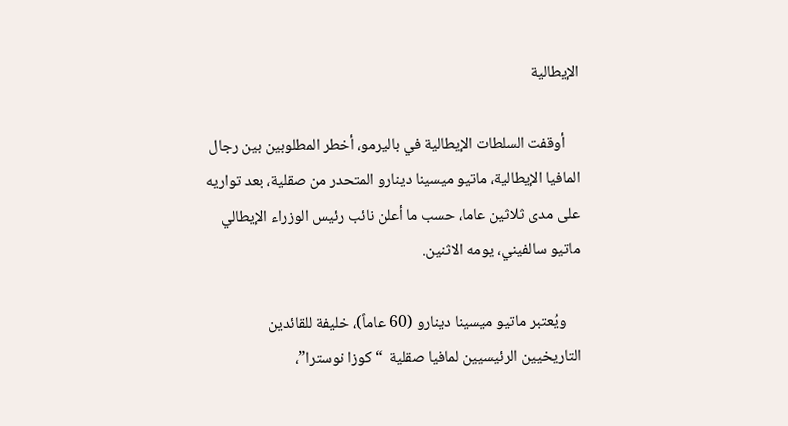الإيطالية

    أوقفت السلطات الإيطالية في باليرمو، أخطر المطلوبين بين رجال المافيا الإيطالية، ماتيو ميسينا دينارو المتحدر من صقلية، بعد تواريه على مدى ثلاثين عاما، حسب ما أعلن نائب رئيس الوزراء الإيطالي ماتيو سالفيني، يومه الاثنين.

    ويُعتبر ماتيو ميسينا دينارو (60 عاماً)، خليفة للقائدين التاريخيين الرئيسيين لمافيا صقلية  “كوزا نوسترا”،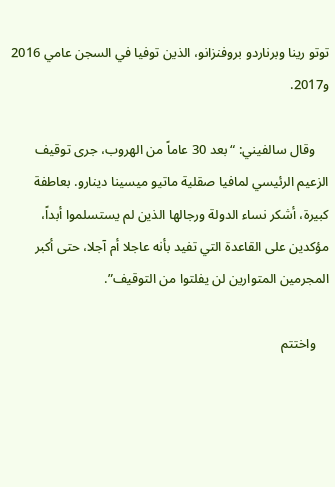توتو رينا وبرناردو بروفنزانو، الذين توفيا في السجن عامي 2016 و2017.

    وقال سالفيني: “بعد 30 عاماً من الهروب، جرى توقيف الزعيم الرئيسي لمافيا صقلية ماتيو ميسينا دينارو. بعاطفة كبيرة، أشكر نساء الدولة ورجالها الذين لم يستسلموا أبداً، مؤكدين على القاعدة التي تفيد بأنه عاجلا أم آجلا، حتى أكبر المجرمين المتوارين لن يفلتوا من التوقيف”.

    واختتم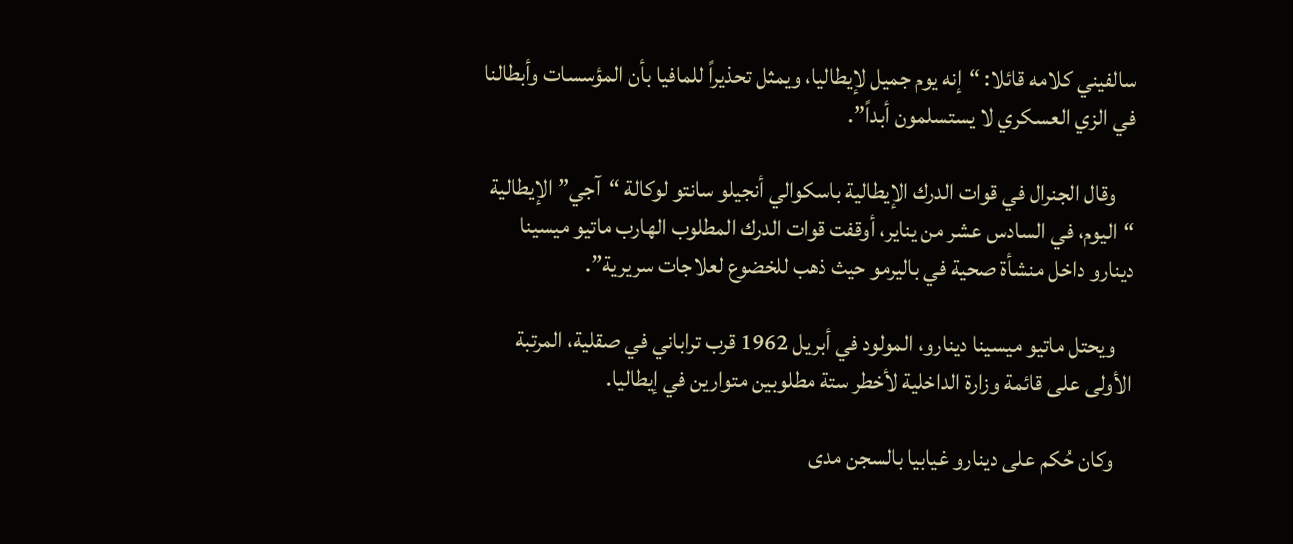سالفيني كلامه قائلا: “إنه يوم جميل لإيطاليا، ويمثل تحذيراً للمافيا بأن المؤسسات وأبطالنا في الزي العسكري لا يستسلمون أبداً”.

    وقال الجنرال في قوات الدرك الإيطالية باسكوالي أنجيلو سانتو لوكالة “آجي” الإيطالية “اليوم، في السادس عشر من يناير، أوقفت قوات الدرك المطلوب الهارب ماتيو ميسينا دينارو داخل منشأة صحية في باليرمو حيث ذهب للخضوع لعلاجات سريرية”.

    ويحتل ماتيو ميسينا دينارو، المولود في أبريل 1962 قرب تراباني في صقلية، المرتبة الأولى على قائمة وزارة الداخلية لأخطر ستة مطلوبين متوارين في إيطاليا.

    وكان حُكم على دينارو غيابيا بالسجن مدى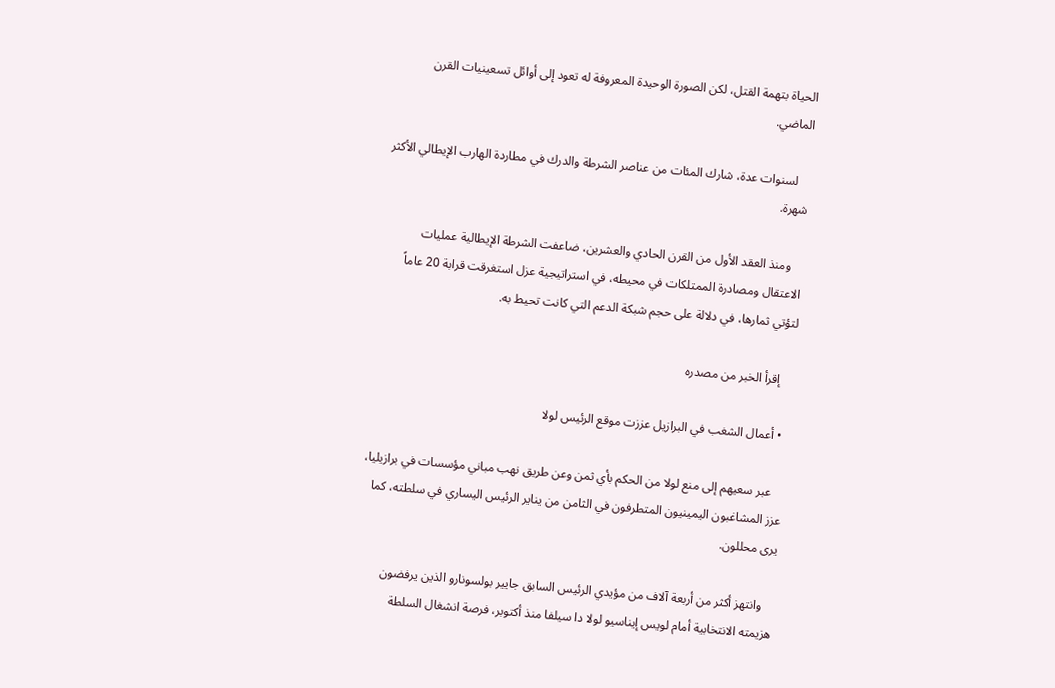الحياة بتهمة القتل، لكن الصورة الوحيدة المعروفة له تعود إلى أوائل تسعينيات القرن الماضي.

    لسنوات عدة، شارك المئات من عناصر الشرطة والدرك في مطاردة الهارب الإيطالي الأكثر شهرة.

    ومنذ العقد الأول من القرن الحادي والعشرين، ضاعفت الشرطة الإيطالية عمليات الاعتقال ومصادرة الممتلكات في محيطه، في استراتيجية عزل استغرقت قرابة 20 عاماً لتؤتي ثمارها، في دلالة على حجم شبكة الدعم التي كانت تحيط به.

    إقرأ الخبر من مصدره

  • أعمال الشغب في البرازيل عززت موقع الرئيس لولا

    عبر سعيهم إلى منع لولا من الحكم بأي ثمن وعن طريق نهب مباني مؤسسات في برازيليا، عزز المشاغبون اليمينيون المتطرفون في الثامن من يناير الرئيس اليساري في سلطته، كما يرى محللون.

    وانتهز أكثر من أربعة آلاف من مؤيدي الرئيس السابق جايير بولسونارو الذين يرفضون هزيمته الانتخابية أمام لويس إيناسيو لولا دا سيلفا منذ أكتوبر، فرصة انشغال السلطة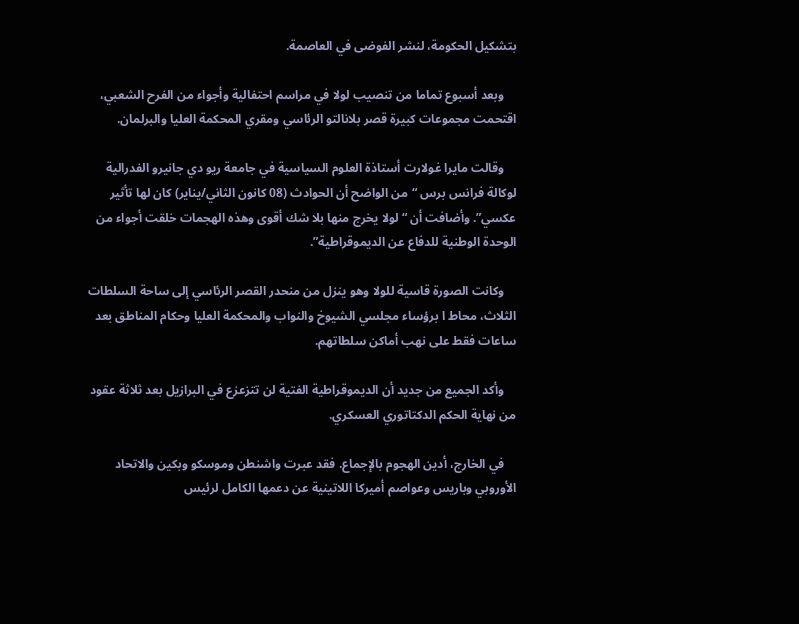بتشكيل الحكومة، لنشر الفوضى في العاصمة.

    وبعد أسبوع تماما من تنصيب لولا في مراسم احتفالية وأجواء من الفرح الشعبي، اقتحمت مجموعات كبيرة قصر بلانالتو الرئاسي ومقري المحكمة العليا والبرلمان.

    وقالت مايرا غولارت أستاذة العلوم السياسية في جامعة ريو دي جانيرو الفدرالية لوكالة فرانس برس “من الواضح أن الحوادث (08 كانون الثاني/يناير) كان لها تأثير عكسي”. وأضافت أن “لولا يخرج منها بلا شك أقوى وهذه الهجمات خلقت أجواء من الوحدة الوطنية للدفاع عن الديموقراطية”.

    وكانت الصورة قاسية للولا وهو ينزل من منحدر القصر الرئاسي إلى ساحة السلطات الثلاث، محاط ا برؤساء مجلسي الشيوخ والنواب والمحكمة العليا وحكام المناطق بعد ساعات فقط على نهب أماكن سلطاتهم.

    وأكد الجميع من جديد أن الديموقراطية الفتية لن تتزعزع في البرازيل بعد ثلاثة عقود من نهاية الحكم الدكتاتوري العسكري.

    في الخارج، أدين الهجوم بالإجماع. فقد عبرت واشنطن وموسكو وبكين والاتحاد الأوروبي وباريس وعواصم أميركا اللاتينية عن دعمها الكامل لرئيس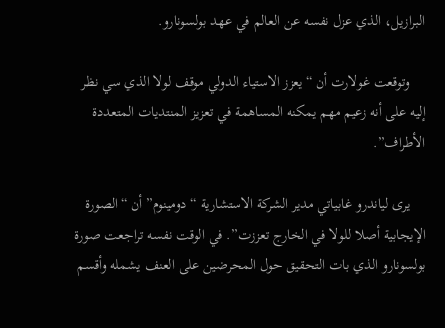البرازيل، الذي عزل نفسه عن العالم في عهد بولسونارو.

    وتوقعت غولارت أن “يعزز الاستياء الدولي موقف لولا الذي سي نظر إليه على أنه زعيم مهم يمكنه المساهمة في تعزيز المنتديات المتعددة الأطراف”.

    يرى لياندرو غابياتي مدير الشركة الاستشارية “دومينوم” أن “الصورة الإيجابية أصلا للولا في الخارج تعززت”. في الوقت نفسه تراجعت صورة بولسونارو الذي بات التحقيق حول المحرضين على العنف يشمله وأقسم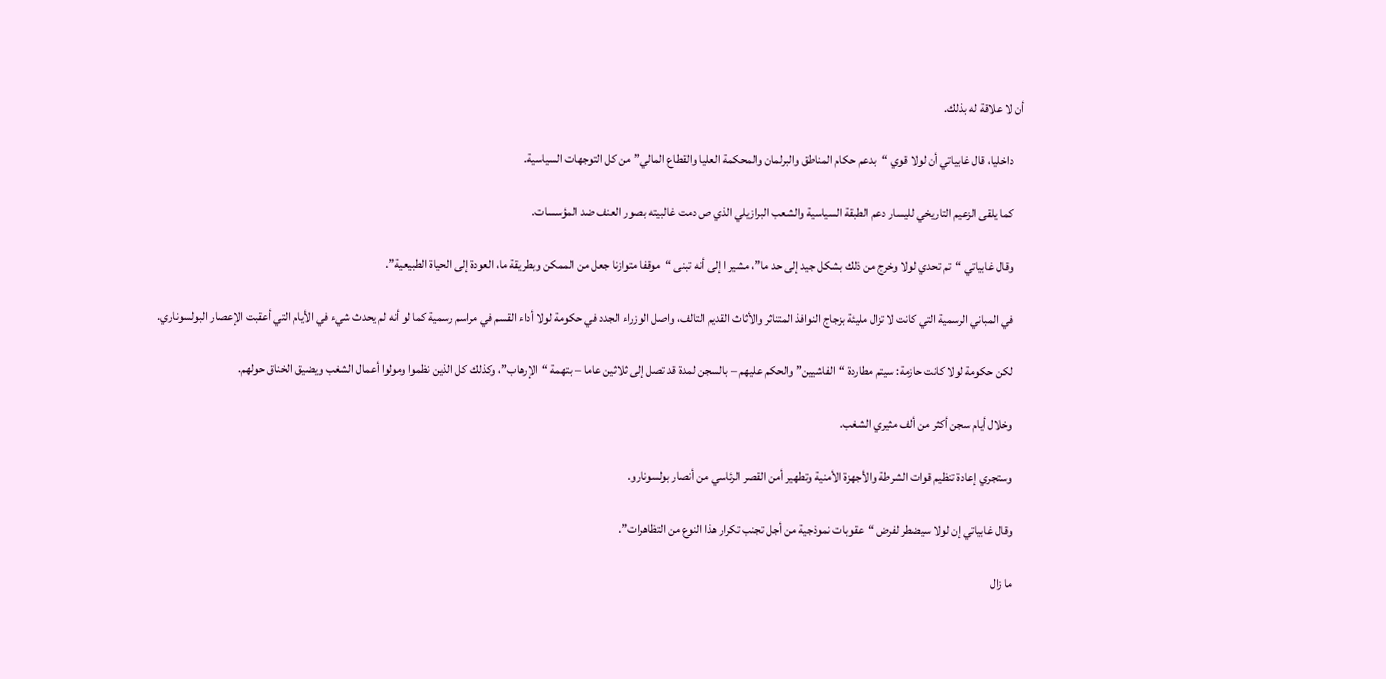أن لا علاقة له بذلك.

    داخليا، قال غابياتي أن لولا قوي “بدعم حكام المناطق والبرلمان والمحكمة العليا والقطاع المالي” من كل التوجهات السياسية.

    كما يلقى الزعيم التاريخي لليسار دعم الطبقة السياسية والشعب البرازيلي الذي ص دمت غالبيته بصور العنف ضد المؤسسات.

    وقال غابياتي “تم تحدي لولا وخرج من ذلك بشكل جيد إلى حد ما”، مشير ا إلى أنه تبنى “موقفا متوازنا جعل من الممكن وبطريقة ما، العودة إلى الحياة الطبيعية”.

    في المباني الرسمية التي كانت لا تزال مليئة بزجاج النوافذ المتناثر والأثاث القديم التالف، واصل الوزراء الجدد في حكومة لولا أداء القسم في مراسم رسمية كما لو أنه لم يحدث شيء في الأيام التي أعقبت الإعصار البولسوناري.

    لكن حكومة لولا كانت حازمة: سيتم مطاردة “الفاشيين” والحكم عليهم – بالسجن لمدة قد تصل إلى ثلاثين عاما – بتهمة “الإرهاب”، وكذلك كل الذين نظموا ومولوا أعمال الشغب ويضيق الخناق حولهم.

    وخلال أيام سجن أكثر من ألف مثيري الشغب.

    وستجري إعادة تنظيم قوات الشرطة والأجهزة الأمنية وتطهير أمن القصر الرئاسي من أنصار بولسونارو.

    وقال غابياتي إن لولا سيضطر لفرض “عقوبات نموذجية من أجل تجنب تكرار هذا النوع من التظاهرات”.

    ما زال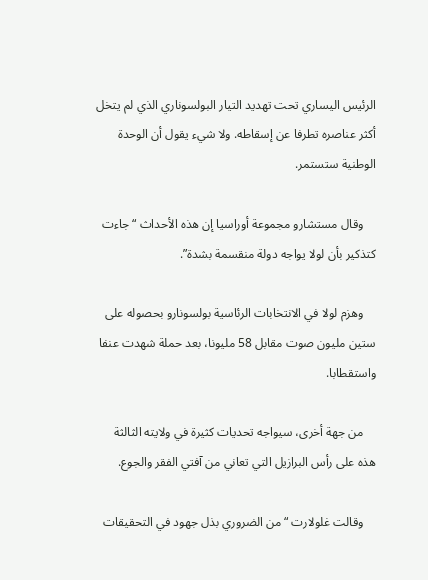الرئيس اليساري تحت تهديد التيار البولسوناري الذي لم يتخل أكثر عناصره تطرفا عن إسقاطه. ولا شيء يقول أن الوحدة الوطنية ستستمر.

    وقال مستشارو مجموعة أوراسيا إن هذه الأحداث “جاءت كتذكير بأن لولا يواجه دولة منقسمة بشدة”.

    وهزم لولا في الانتخابات الرئاسية بولسونارو بحصوله على ستين مليون صوت مقابل 58 مليونا، بعد حملة شهدت عنفا واستقطابا.

    من جهة أخرى، سيواجه تحديات كثيرة في ولايته الثالثة هذه على رأس البرازيل التي تعاني من آفتي الفقر والجوع.

    وقالت غلولارت “من الضروري بذل جهود في التحقيقات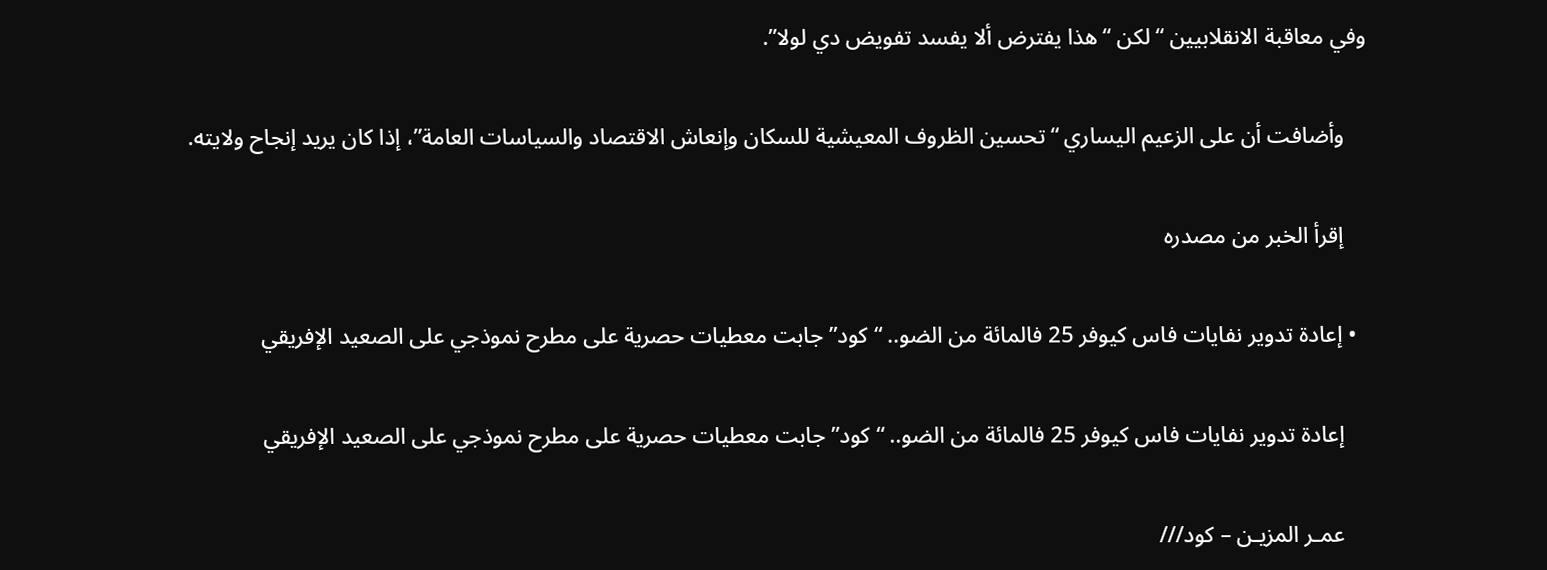وفي معاقبة الانقلابيين “لكن “هذا يفترض ألا يفسد تفويض دي لولا”.

    وأضافت أن على الزعيم اليساري “تحسين الظروف المعيشية للسكان وإنعاش الاقتصاد والسياسات العامة”، إذا كان يريد إنجاح ولايته.

    إقرأ الخبر من مصدره

  • إعادة تدوير نفايات فاس كيوفر 25 فالمائة من الضو.. “كود” جابت معطيات حصرية على مطرح نموذجي على الصعيد الإفريقي

    إعادة تدوير نفايات فاس كيوفر 25 فالمائة من الضو.. “كود” جابت معطيات حصرية على مطرح نموذجي على الصعيد الإفريقي

    عمـر المزيـن – كود///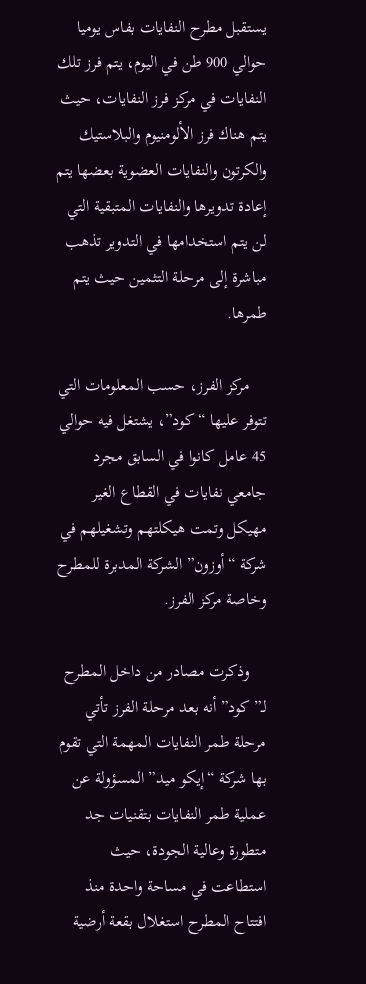يستقبل مطرح النفايات بفاس يوميا حوالي 900 طن في اليوم، يتم فرز تلك النفايات في مركز فرز النفايات، حيث يتم هناك فرز الألومنيوم والبلاستيك والكرتون والنفايات العضوية بعضها يتم إعادة تدويرها والنفايات المتبقية التي لن يتم استخدامها في التدوير تذهب مباشرة إلى مرحلة التثمين حيث يتم طمرها.

    مركز الفرز، حسب المعلومات التي تتوفر عليها “كود”، يشتغل فيه حوالي 45 عامل كانوا في السابق مجرد جامعي نفايات في القطاع الغير مهيكل وتمت هيكلتهم وتشغيلهم في شركة “أوزون” الشركة المدبرة للمطرح وخاصة مركز الفرز.

    وذكرت مصادر من داخل المطرح لـ”كود” أنه بعد مرحلة الفرز تأتي مرحلة طمر النفايات المهمة التي تقوم بها شركة “إيكو ميد” المسؤولة عن عملية طمر النفايات بتقنيات جد متطورة وعالية الجودة، حيث استطاعت في مساحة واحدة منذ افتتاح المطرح استغلال بقعة أرضية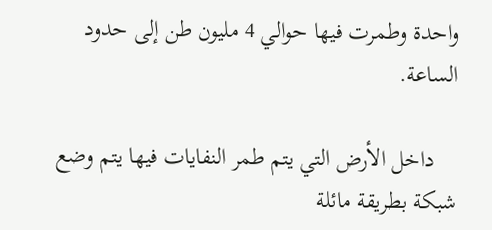واحدة وطمرت فيها حوالي 4 مليون طن إلى حدود الساعة.

    داخل الأرض التي يتم طمر النفايات فيها يتم وضع شبكة بطريقة مائلة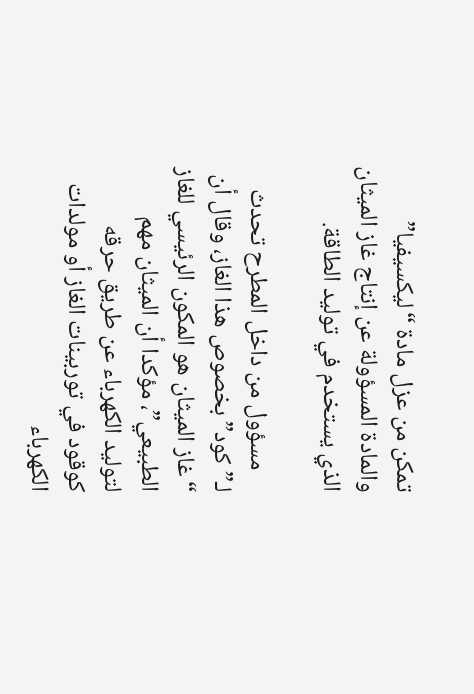تمكن من عزل مادة “ليكسيفيا” والمادة المسؤولة عن إنتاج غاز الميثان الذي يستخدم في توليد الطاقة.

    مسؤول من داخل المطرح تحدث لـ”كود” بخصوص هذا الغاز، وقال أن “غاز الميثان هو المكون الرئيسي للغاز الطبيعي”، مؤكدا أن الميثان مهم لتوليد الكهرباء عن طريق حرقه كوقود في توربينات الغاز أو مولدات الكهرباء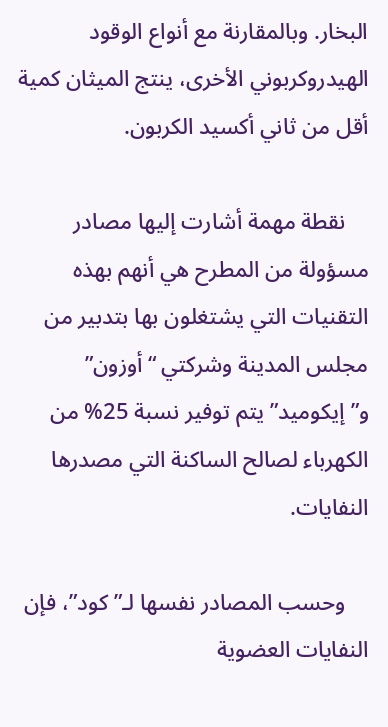البخار. وبالمقارنة مع أنواع الوقود الهيدروكربوني الأخرى، ينتج الميثان كمية أقل من ثاني أكسيد الكربون.

    نقطة مهمة أشارت إليها مصادر مسؤولة من المطرح هي أنهم بهذه التقنيات التي يشتغلون بها بتدبير من مجلس المدينة وشركتي “أوزون” و”إيكوميد” يتم توفير نسبة 25% من الكهرباء لصالح الساكنة التي مصدرها النفايات.

    وحسب المصادر نفسها لـ”كود”، فإن النفايات العضوية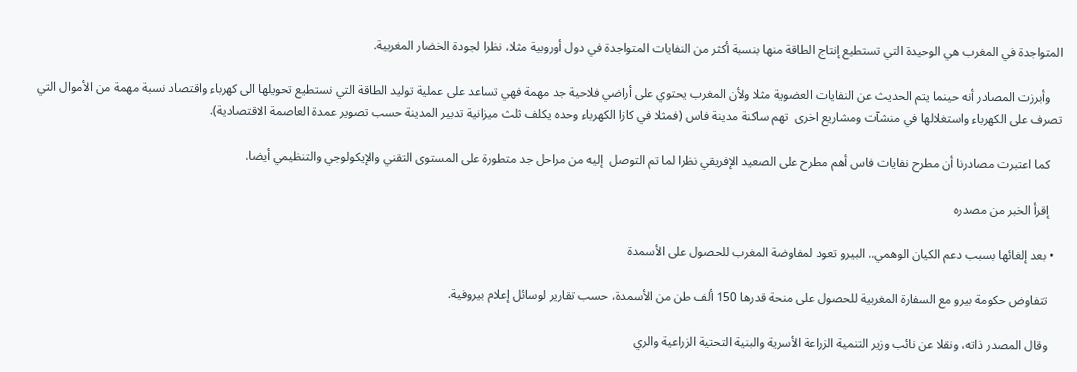المتواجدة في المغرب هي الوحيدة التي تستطيع إنتاج الطاقة منها بنسبة أكثر من النفايات المتواجدة في دول أوروبية مثلا، نظرا لجودة الخضار المغربية.

    وأبرزت المصادر أنه حينما يتم الحديث عن النفايات العضوية مثلا ولأن المغرب يحتوي على أراضي فلاحية جد مهمة فهي تساعد على عملية توليد الطاقة التي نستطيع تحويلها الى كهرباء واقتصاد نسبة مهمة من الأموال التي تصرف على الكهرباء واستغلالها في منشآت ومشاريع اخرى  تهم ساكنة مدينة فاس (فمثلا في كازا الكهرباء وحده يكلف ثلث ميزانية تدبير المدينة حسب تصوير عمدة العاصمة الاقتصادية).

    كما اعتبرت مصادرنا أن مطرح نفايات فاس أهم مطرح على الصعيد الإفريقي نظرا لما تم التوصل  إليه من مراحل جد متطورة على المستوى التقني والإيكولوجي والتنظيمي أيضا.

    إقرأ الخبر من مصدره

  • بعد إلغائها بسبب دعم الكيان الوهمي.. البيرو تعود لمفاوضة المغرب للحصول على الأسمدة

    تتفاوض حكومة بيرو مع السفارة المغربية للحصول على منحة قدرها 150 ألف طن من الأسمدة، حسب تقارير لوسائل إعلام بيروفية.

    وقال المصدر ذاته، ونقلا عن نائب وزير التنمية الزراعة الأسرية والبنية التحتية الزراعية والري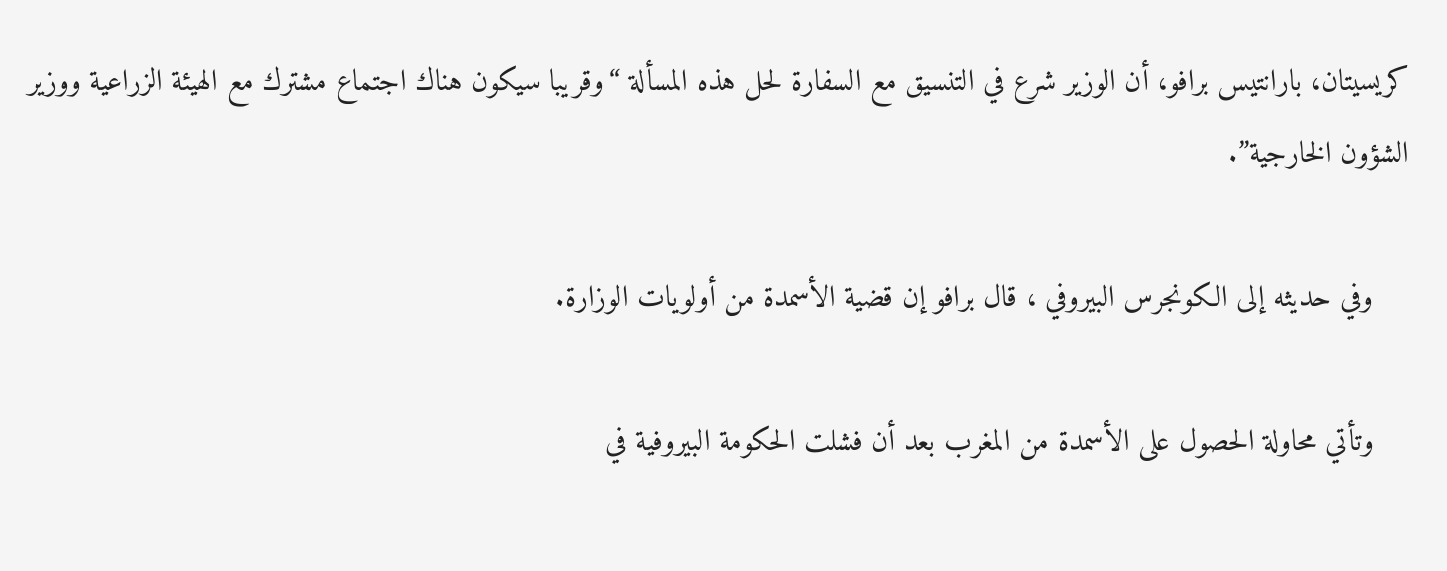كريسيتان، بارانتيس برافو، أن الوزير شرع في التنسيق مع السفارة لحل هذه المسألة “وقريبا سيكون هناك اجتماع مشترك مع الهيئة الزراعية ووزير الشؤون الخارجية”.

    وفي حديثه إلى الكونجرس البيروفي ، قال برافو إن قضية الأسمدة من أولويات الوزارة.

    وتأتي محاولة الحصول على الأسمدة من المغرب بعد أن فشلت الحكومة البيروفية في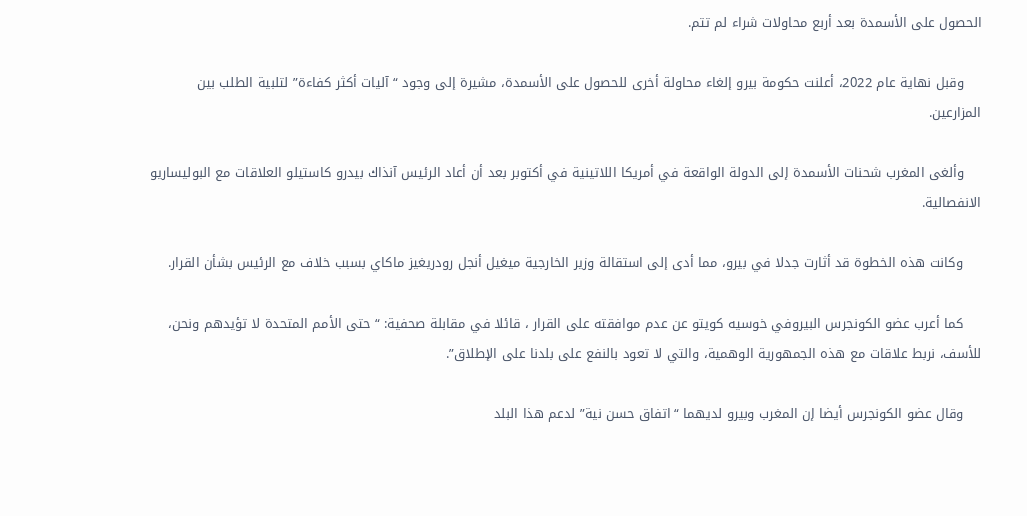الحصول على الأسمدة بعد أربع محاولات شراء لم تتم.

    وقبل نهاية عام 2022، أعلنت حكومة بيرو إلغاء محاولة أخرى للحصول على الأسمدة، مشيرة إلى وجود “آليات أكثر كفاءة” لتلبية الطلب بين المزارعين.

    وألغى المغرب شحنات الأسمدة إلى الدولة الواقعة في أمريكا اللاتينية في أكتوبر بعد أن أعاد الرئيس آنذاك بيدرو كاستيلو العلاقات مع البوليساريو الانفصالية.

    وكانت هذه الخطوة قد أثارت جدلا في بيرو، مما أدى إلى استقالة وزير الخارجية ميغيل أنجل رودريغيز ماكاي بسبب خلاف مع الرئيس بشأن القرار.

    كما أعرب عضو الكونجرس البيروفي خوسيه كويتو عن عدم موافقته على القرار ، قائلا في مقابلة صحفية: “حتى الأمم المتحدة لا تؤيدهم ونحن، للأسف، نربط علاقات مع هذه الجمهورية الوهمية، والتي لا تعود بالنفع على بلدنا على الإطلاق”.

    وقال عضو الكونجرس أيضا إن المغرب وبيرو لديهما “اتفاق حسن نية” لدعم هذا البلد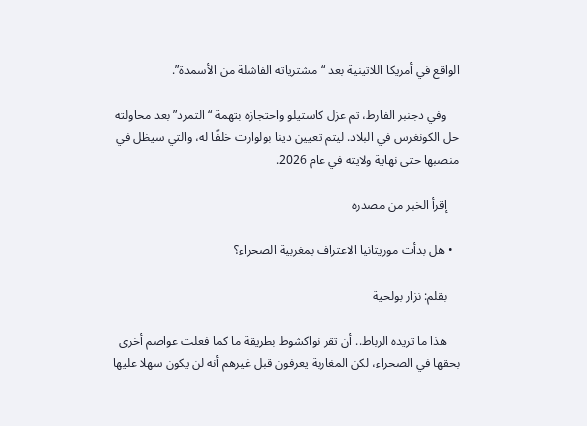الواقع في أمريكا اللاتينية بعد “مشترياته الفاشلة من الأسمدة”.

    وفي دجنبر الفارط، تم عزل كاستيلو واحتجازه بتهمة “التمرد” بعد محاولته حل الكونغرس في البلاد. ليتم تعيين دينا بولوارت خلفًا له، والتي سيظل في منصبها حتى نهاية ولايته في عام 2026.

    إقرأ الخبر من مصدره

  • هل بدأت موريتانيا الاعتراف بمغربية الصحراء؟

    بقلم: نزار بولحية

    هذا ما تريده الرباط.. أن تقر نواكشوط بطريقة ما كما فعلت عواصم أخرى بحقها في الصحراء، لكن المغاربة يعرفون قبل غيرهم أنه لن يكون سهلا عليها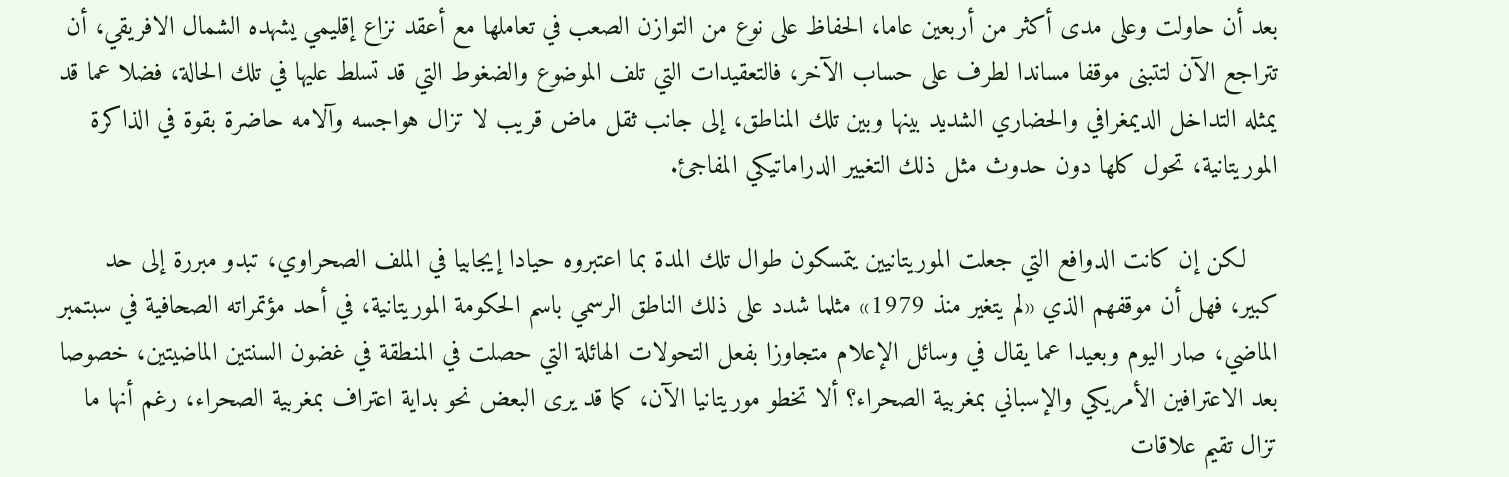بعد أن حاولت وعلى مدى أكثر من أربعين عاما، الحفاظ على نوع من التوازن الصعب في تعاملها مع أعقد نزاع إقليمي يشهده الشمال الافريقي، أن تتراجع الآن لتتبنى موقفا مساندا لطرف على حساب الآخر، فالتعقيدات التي تلف الموضوع والضغوط التي قد تسلط عليها في تلك الحالة، فضلا عما قد يمثله التداخل الديمغرافي والحضاري الشديد بينها وبين تلك المناطق، إلى جانب ثقل ماض قريب لا تزال هواجسه وآلامه حاضرة بقوة في الذاكرة الموريتانية، تحول كلها دون حدوث مثل ذلك التغيير الدراماتيكي المفاجئ.

    لكن إن كانت الدوافع التي جعلت الموريتانيين يتمسكون طوال تلك المدة بما اعتبروه حيادا إيجابيا في الملف الصحراوي، تبدو مبررة إلى حد كبير، فهل أن موقفهم الذي «لم يتغير منذ 1979» مثلما شدد على ذلك الناطق الرسمي باسم الحكومة الموريتانية، في أحد مؤتمراته الصحافية في سبتمبر الماضي، صار اليوم وبعيدا عما يقال في وسائل الإعلام متجاوزا بفعل التحولات الهائلة التي حصلت في المنطقة في غضون السنتين الماضيتين، خصوصا بعد الاعترافين الأمريكي والإسباني بمغربية الصحراء؟ ألا تخطو موريتانيا الآن، كما قد يرى البعض نحو بداية اعتراف بمغربية الصحراء، رغم أنها ما تزال تقيم علاقات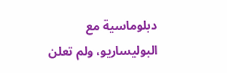دبلوماسية مع البوليساريو، ولم تعلن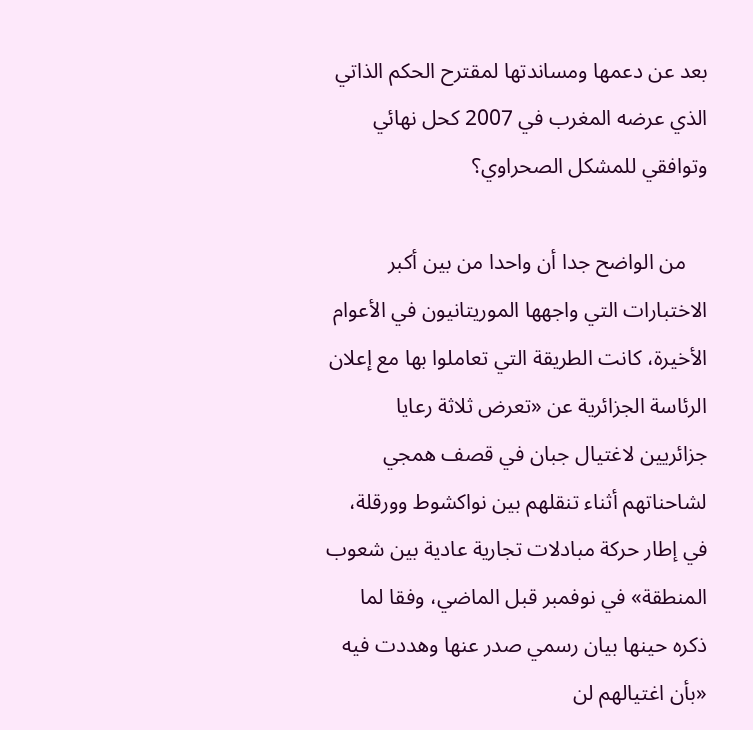بعد عن دعمها ومساندتها لمقترح الحكم الذاتي الذي عرضه المغرب في 2007 كحل نهائي وتوافقي للمشكل الصحراوي؟

    من الواضح جدا أن واحدا من بين أكبر الاختبارات التي واجهها الموريتانيون في الأعوام الأخيرة، كانت الطريقة التي تعاملوا بها مع إعلان الرئاسة الجزائرية عن «تعرض ثلاثة رعايا جزائريين لاغتيال جبان في قصف همجي لشاحناتهم أثناء تنقلهم بين نواكشوط وورقلة، في إطار حركة مبادلات تجارية عادية بين شعوب المنطقة» في نوفمبر قبل الماضي، وفقا لما ذكره حينها بيان رسمي صدر عنها وهددت فيه «بأن اغتيالهم لن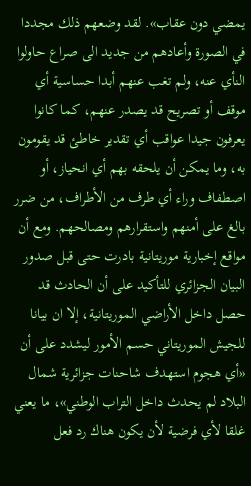يمضي دون عقاب». لقد وضعهم ذلك مجددا في الصورة وأعادهم من جديد الى صراع حاولوا النأي عنه، ولم تغب عنهم أبدا حساسية أي موقف أو تصريح قد يصدر عنهم، كما كانوا يعرفون جيدا عواقب أي تقدير خاطئ قد يقومون به، وما يمكن أن يلحقه بهم أي انحياز، أو اصطفاف وراء أي طرف من الأطراف، من ضرر بالغ على أمنهم واستقرارهم ومصالحهم. ومع أن مواقع إخبارية موريتانية بادرت حتى قبل صدور البيان الجزائري للتأكيد على أن الحادث قد حصل داخل الأراضي الموريتانية، إلا ان بيانا للجيش الموريتاني حسم الأمور ليشدد على أن «أي هجوم استهدف شاحنات جزائرية شمال البلاد لم يحدث داخل التراب الوطني»، ما يعني غلقا لأي فرضية لأن يكون هناك رد فعل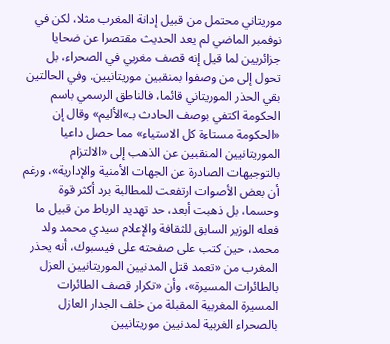موريتاني محتمل من قبيل إدانة المغرب مثلا، لكن في نوفمبر الماضي لم يعد الحديث مقتصرا عن ضحايا جزائريين لما قيل إنه قصف مغربي في الصحراء، بل تحول إلى من وصفوا بمنقبين موريتانيين. وفي الحالتين بقي الحذر الموريتاني قائما، فالناطق الرسمي باسم الحكومة اكتفي بوصف الحادث بـ»الأليم» وقال إن «الحكومة مستاءة كل الاستياء» مما حصل داعيا الموريتانيين المنقبين عن الذهب إلى «الالتزام بالتوجيهات الصادرة عن الجهات الأمنية والإدارية»، ورغم أن بعض الأصوات ارتفعت للمطالبة برد أكثر قوة وحسما، بل ذهبت أبعد، حد تهديد الرباط من قبيل ما فعله الوزير السابق للثقافة والإعلام سيدي محمد ولد محمد، حين كتب على صفحته على فيسبوك، أنه يحذر المغرب من «تعمد قتل المدنيين الموريتانيين العزل بالطائرات المسيرة»، وأن «تكرار قصف الطائرات المسيرة المغربية المقبلة من خلف الجدار العازل بالصحراء الغربية لمدنيين موريتانيين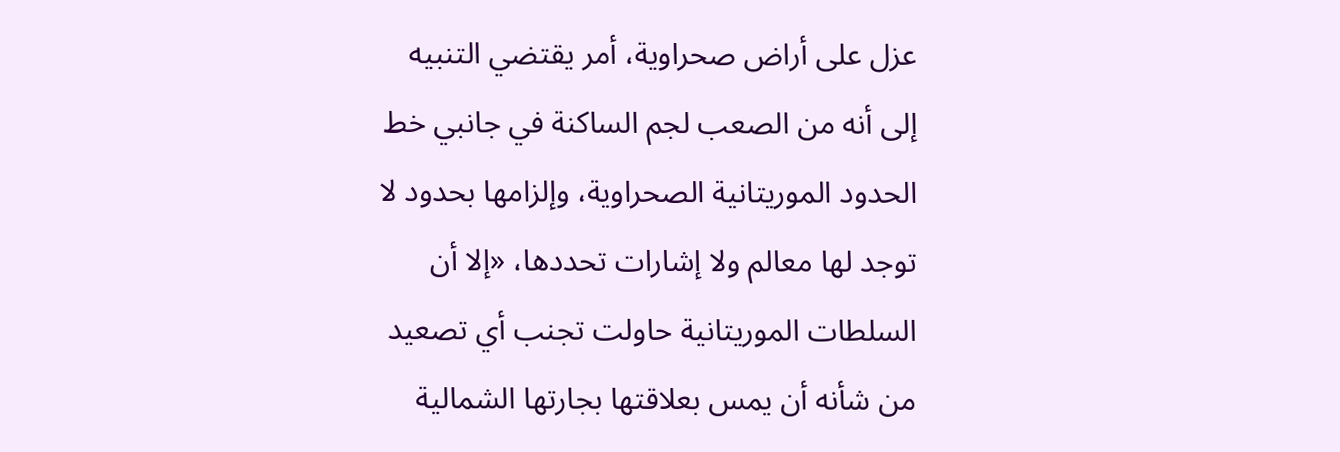عزل على أراض صحراوية، أمر يقتضي التنبيه إلى أنه من الصعب لجم الساكنة في جانبي خط الحدود الموريتانية الصحراوية، وإلزامها بحدود لا توجد لها معالم ولا إشارات تحددها، «إلا أن السلطات الموريتانية حاولت تجنب أي تصعيد من شأنه أن يمس بعلاقتها بجارتها الشمالية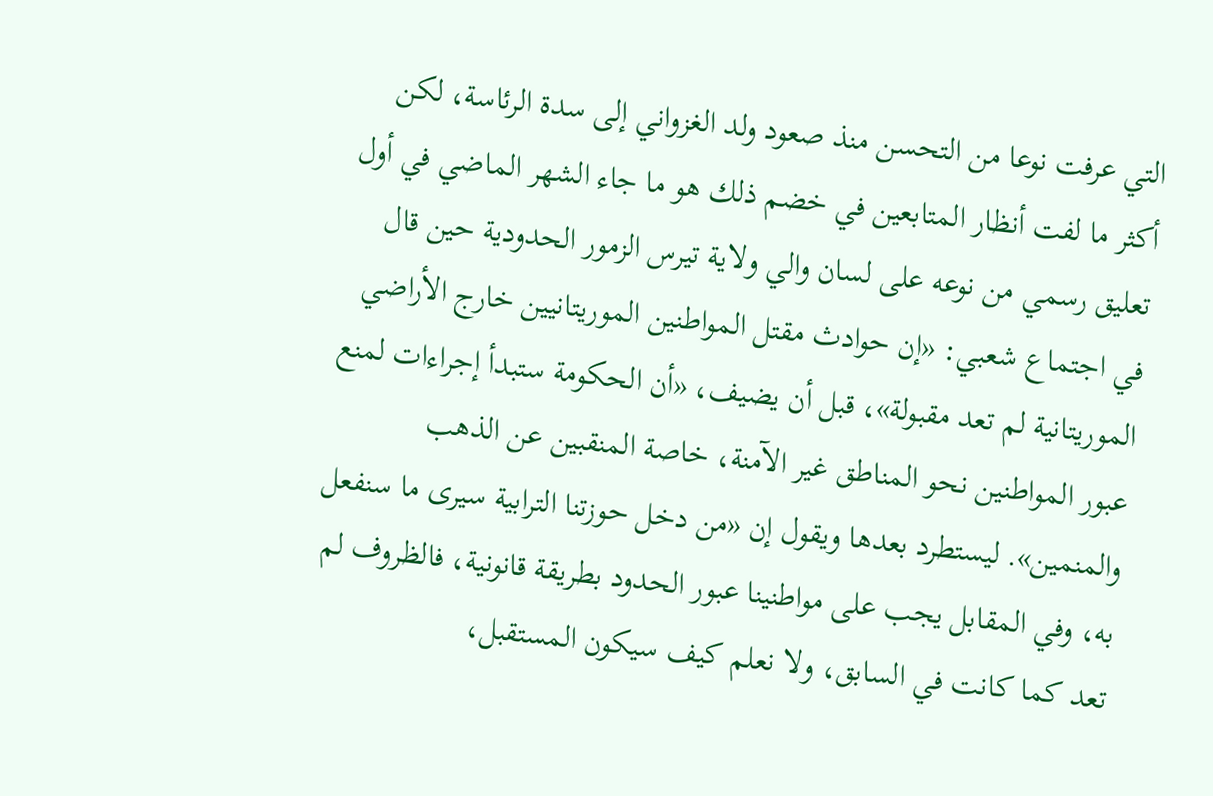التي عرفت نوعا من التحسن منذ صعود ولد الغزواني إلى سدة الرئاسة، لكن أكثر ما لفت أنظار المتابعين في خضم ذلك هو ما جاء الشهر الماضي في أول تعليق رسمي من نوعه على لسان والي ولاية تيرس الزمور الحدودية حين قال في اجتماع شعبي: «إن حوادث مقتل المواطنين الموريتانيين خارج الأراضي الموريتانية لم تعد مقبولة»، قبل أن يضيف، «أن الحكومة ستبدأ إجراءات لمنع عبور المواطنين نحو المناطق غير الآمنة، خاصة المنقبين عن الذهب والمنمين». ليستطرد بعدها ويقول إن «من دخل حوزتنا الترابية سيرى ما سنفعل به، وفي المقابل يجب على مواطنينا عبور الحدود بطريقة قانونية، فالظروف لم تعد كما كانت في السابق، ولا نعلم كيف سيكون المستقبل،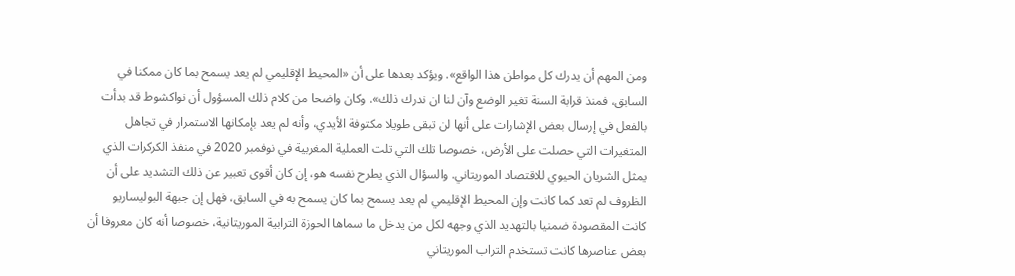ومن المهم أن يدرك كل مواطن هذا الواقع». ويؤكد بعدها على أن «المحيط الإقليمي لم يعد يسمح بما كان ممكنا في السابق، فمنذ قرابة السنة تغير الوضع وآن لنا ان ندرك ذلك». وكان واضحا من كلام ذلك المسؤول أن نواكشوط قد بدأت بالفعل في إرسال بعض الإشارات على أنها لن تبقى طويلا مكتوفة الأيدي، وأنه لم يعد بإمكانها الاستمرار في تجاهل المتغيرات التي حصلت على الأرض، خصوصا تلك التي تلت العملية المغربية في نوفمبر 2020 في منفذ الكركرات الذي يمثل الشريان الحيوي للاقتصاد الموريتاني. والسؤال الذي يطرح نفسه هو، إن كان أقوى تعبير عن ذلك التشديد على أن الظروف لم تعد كما كانت وإن المحيط الإقليمي لم يعد يسمح بما كان يسمح به في السابق، فهل إن جبهة البوليساريو كانت المقصودة ضمنيا بالتهديد الذي وجهه لكل من يدخل ما سماها الحوزة الترابية الموريتانية، خصوصا أنه كان معروفا أن بعض عناصرها كانت تستخدم التراب الموريتاني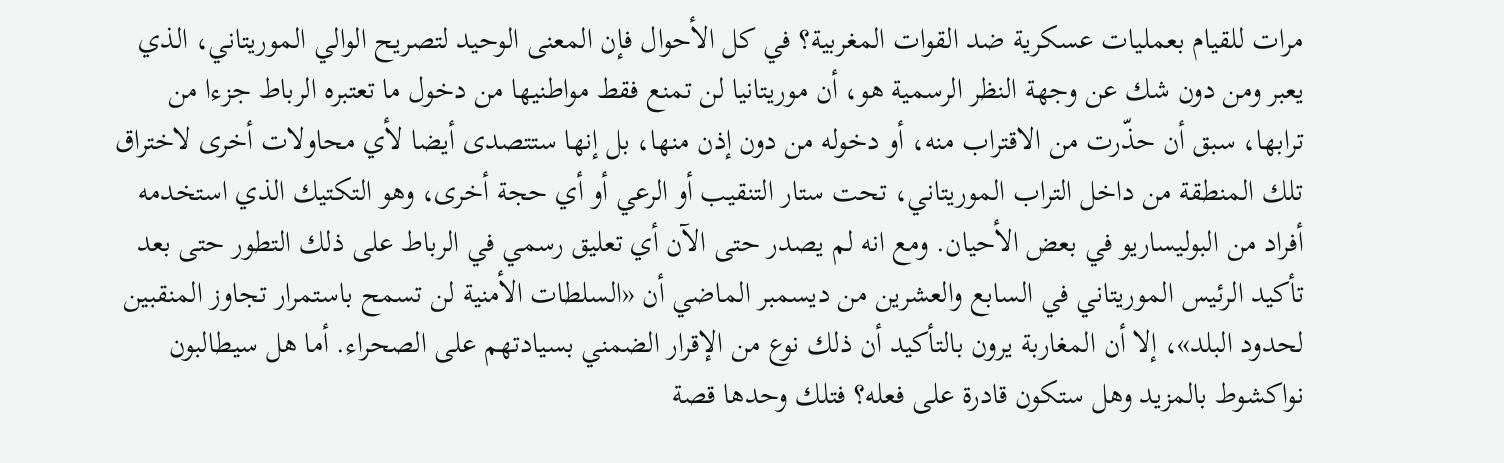مرات للقيام بعمليات عسكرية ضد القوات المغربية؟ في كل الأحوال فإن المعنى الوحيد لتصريح الوالي الموريتاني، الذي يعبر ومن دون شك عن وجهة النظر الرسمية هو، أن موريتانيا لن تمنع فقط مواطنيها من دخول ما تعتبره الرباط جزءا من ترابها، سبق أن حذّرت من الاقتراب منه، أو دخوله من دون إذن منها، بل إنها ستتصدى أيضا لأي محاولات أخرى لاختراق تلك المنطقة من داخل التراب الموريتاني، تحت ستار التنقيب أو الرعي أو أي حجة أخرى، وهو التكتيك الذي استخدمه أفراد من البوليساريو في بعض الأحيان. ومع انه لم يصدر حتى الآن أي تعليق رسمي في الرباط على ذلك التطور حتى بعد تأكيد الرئيس الموريتاني في السابع والعشرين من ديسمبر الماضي أن «السلطات الأمنية لن تسمح باستمرار تجاوز المنقبين لحدود البلد»، إلا أن المغاربة يرون بالتأكيد أن ذلك نوع من الإقرار الضمني بسيادتهم على الصحراء. أما هل سيطالبون نواكشوط بالمزيد وهل ستكون قادرة على فعله؟ فتلك وحدها قصة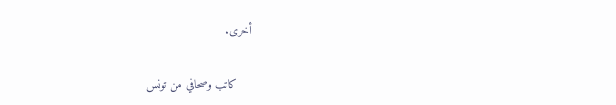أخرى.

    كاتب وصحافي من تونس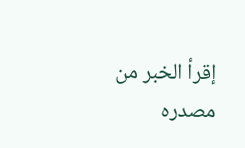إقرأ الخبر من مصدره